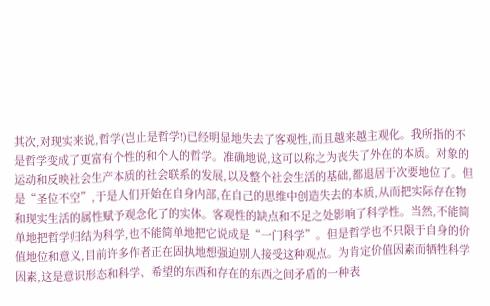其次,对现实来说,哲学(岂止是哲学!)已经明显地失去了客观性,而且越来越主观化。我所指的不是哲学变成了更富有个性的和个人的哲学。准确地说,这可以称之为丧失了外在的本质。对象的运动和反映社会生产本质的社会联系的发展,以及整个社会生活的基础,都退居于次要地位了。但是“圣位不空”,于是人们开始在自身内部,在自己的思维中创造失去的本质,从而把实际存在物和现实生活的属性赋予观念化了的实体。客观性的缺点和不足之处影响了科学性。当然,不能简单地把哲学归结为科学,也不能简单地把它说成是“一门科学”。但是哲学也不只限于自身的价值地位和意义,目前许多作者正在固执地想强迫别人接受这种观点。为肯定价值因素而牺牲科学因素,这是意识形态和科学、希望的东西和存在的东西之间矛盾的一种表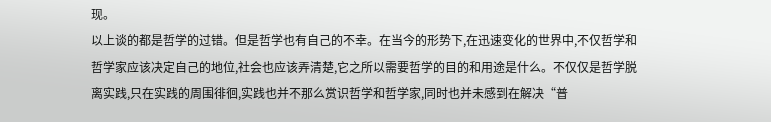现。
以上谈的都是哲学的过错。但是哲学也有自己的不幸。在当今的形势下,在迅速变化的世界中,不仅哲学和哲学家应该决定自己的地位,社会也应该弄清楚,它之所以需要哲学的目的和用途是什么。不仅仅是哲学脱离实践,只在实践的周围徘徊,实践也并不那么赏识哲学和哲学家,同时也并未感到在解决“普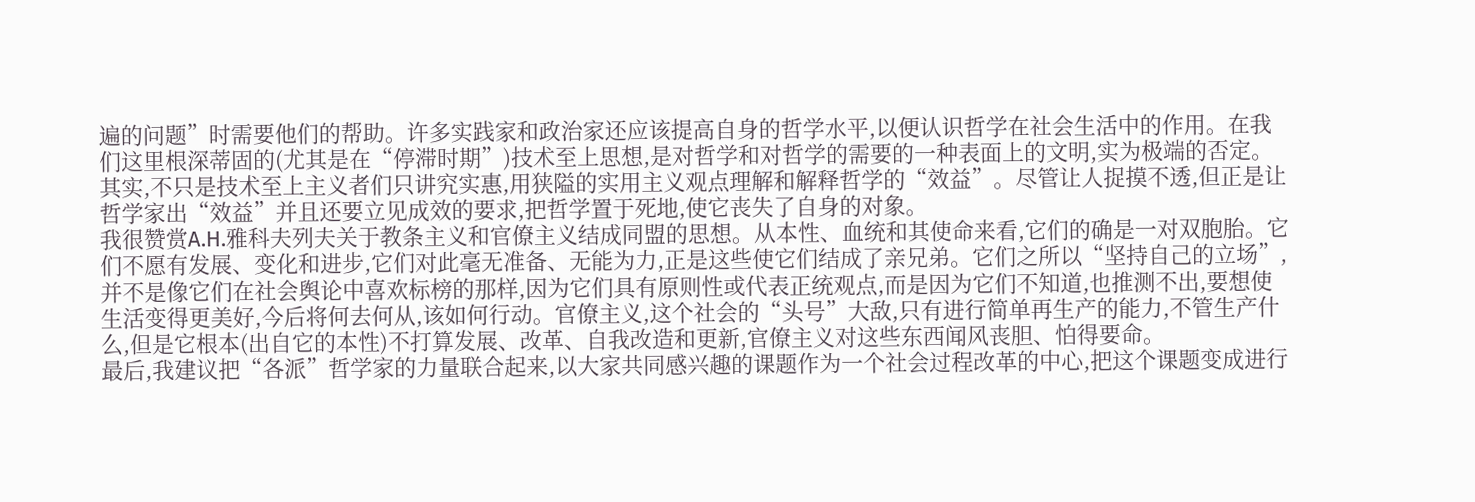遍的问题”时需要他们的帮助。许多实践家和政治家还应该提高自身的哲学水平,以便认识哲学在社会生活中的作用。在我们这里根深蒂固的(尤其是在“停滞时期”)技术至上思想,是对哲学和对哲学的需要的一种表面上的文明,实为极端的否定。其实,不只是技术至上主义者们只讲究实惠,用狭隘的实用主义观点理解和解释哲学的“效益”。尽管让人捉摸不透,但正是让哲学家出“效益”并且还要立见成效的要求,把哲学置于死地,使它丧失了自身的对象。
我很赞赏A.H.雅科夫列夫关于教条主义和官僚主义结成同盟的思想。从本性、血统和其使命来看,它们的确是一对双胞胎。它们不愿有发展、变化和进步,它们对此毫无准备、无能为力,正是这些使它们结成了亲兄弟。它们之所以“坚持自己的立场”,并不是像它们在社会舆论中喜欢标榜的那样,因为它们具有原则性或代表正统观点,而是因为它们不知道,也推测不出,要想使生活变得更美好,今后将何去何从,该如何行动。官僚主义,这个社会的“头号”大敌,只有进行简单再生产的能力,不管生产什么,但是它根本(出自它的本性)不打算发展、改革、自我改造和更新,官僚主义对这些东西闻风丧胆、怕得要命。
最后,我建议把“各派”哲学家的力量联合起来,以大家共同感兴趣的课题作为一个社会过程改革的中心,把这个课题变成进行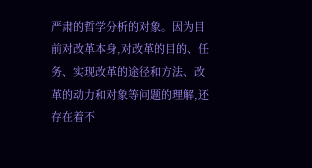严肃的哲学分析的对象。因为目前对改革本身,对改革的目的、任务、实现改革的途径和方法、改革的动力和对象等问题的理解,还存在着不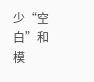少“空白”和模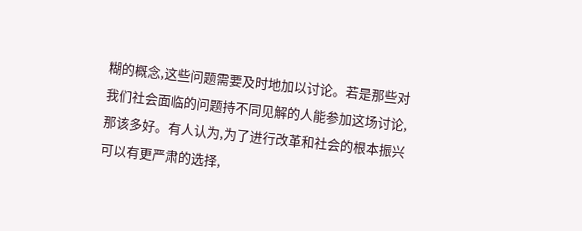糊的概念,这些问题需要及时地加以讨论。若是那些对我们社会面临的问题持不同见解的人能参加这场讨论,那该多好。有人认为,为了进行改革和社会的根本振兴可以有更严肃的选择,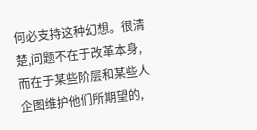何必支持这种幻想。很清楚,问题不在于改革本身,而在于某些阶层和某些人企图维护他们所期望的,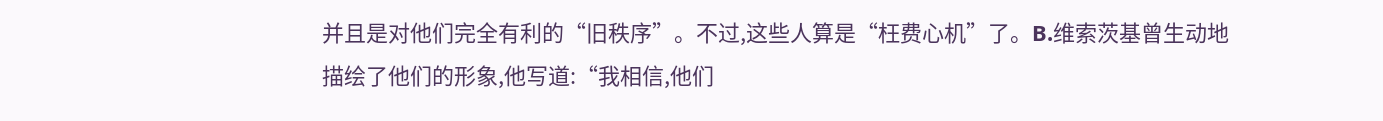并且是对他们完全有利的“旧秩序”。不过,这些人算是“枉费心机”了。B.维索茨基曾生动地描绘了他们的形象,他写道:“我相信,他们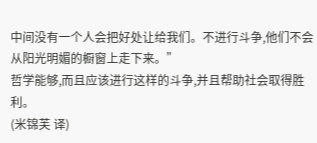中间没有一个人会把好处让给我们。不进行斗争,他们不会从阳光明媚的橱窗上走下来。”
哲学能够,而且应该进行这样的斗争,并且帮助社会取得胜利。
(米锦芙 译)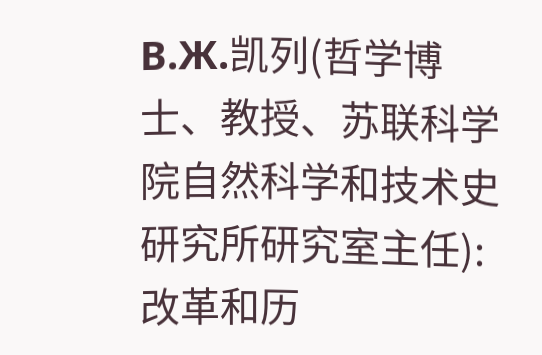B.Ж.凯列(哲学博士、教授、苏联科学院自然科学和技术史研究所研究室主任):改革和历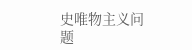史唯物主义问题